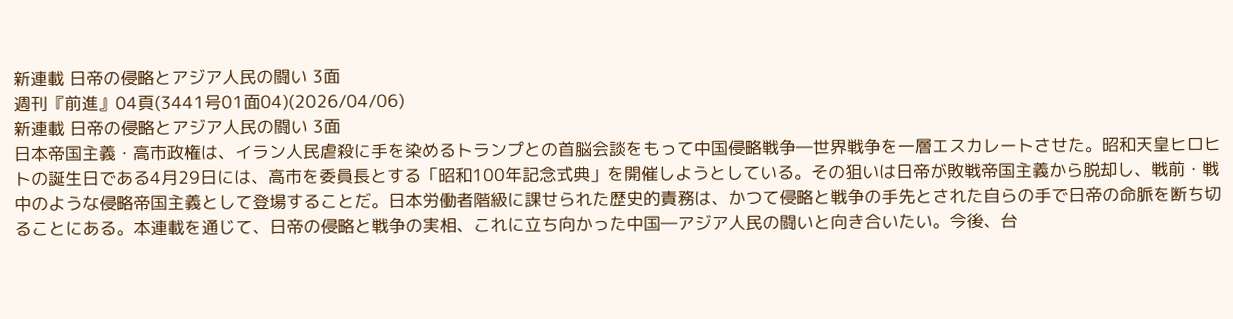新連載 日帝の侵略とアジア人民の闘い 3面
週刊『前進』04頁(3441号01面04)(2026/04/06)
新連載 日帝の侵略とアジア人民の闘い 3面
日本帝国主義・高市政権は、イラン人民虐殺に手を染めるトランプとの首脳会談をもって中国侵略戦争―世界戦争を一層エスカレートさせた。昭和天皇ヒロヒトの誕生日である4月29日には、高市を委員長とする「昭和100年記念式典」を開催しようとしている。その狙いは日帝が敗戦帝国主義から脱却し、戦前・戦中のような侵略帝国主義として登場することだ。日本労働者階級に課せられた歴史的責務は、かつて侵略と戦争の手先とされた自らの手で日帝の命脈を断ち切ることにある。本連載を通じて、日帝の侵略と戦争の実相、これに立ち向かった中国―アジア人民の闘いと向き合いたい。今後、台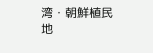湾・朝鮮植民地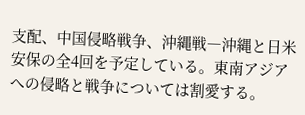支配、中国侵略戦争、沖縄戦―沖縄と日米安保の全4回を予定している。東南アジアへの侵略と戦争については割愛する。